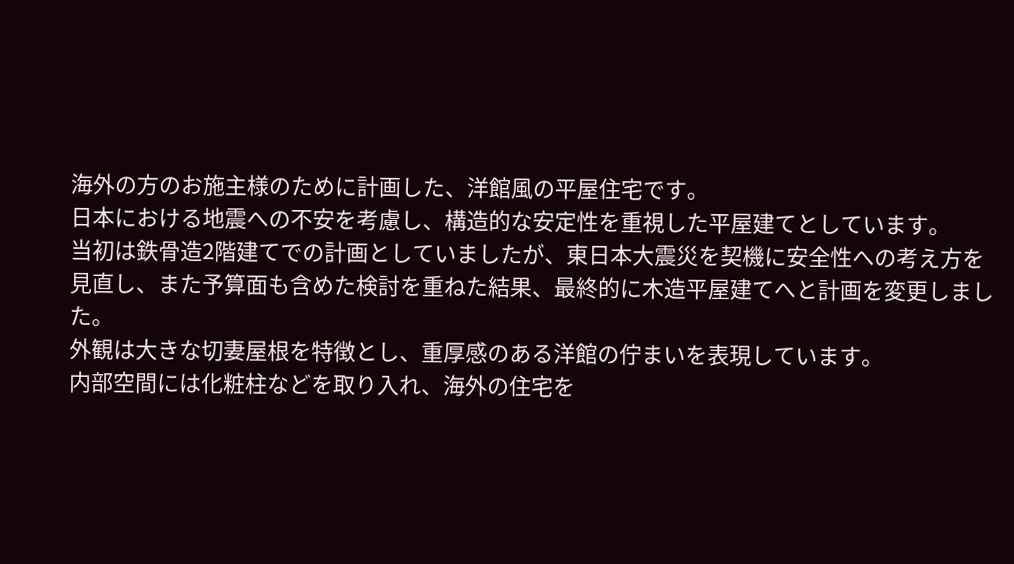海外の方のお施主様のために計画した、洋館風の平屋住宅です。
日本における地震への不安を考慮し、構造的な安定性を重視した平屋建てとしています。
当初は鉄骨造2階建てでの計画としていましたが、東日本大震災を契機に安全性への考え方を見直し、また予算面も含めた検討を重ねた結果、最終的に木造平屋建てへと計画を変更しました。
外観は大きな切妻屋根を特徴とし、重厚感のある洋館の佇まいを表現しています。
内部空間には化粧柱などを取り入れ、海外の住宅を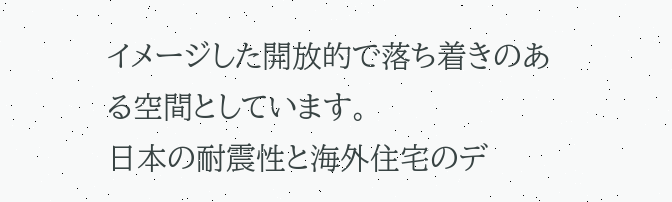イメージした開放的で落ち着きのある空間としています。
日本の耐震性と海外住宅のデ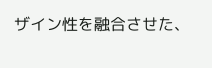ザイン性を融合させた、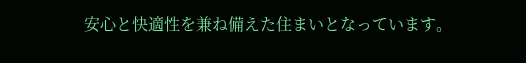安心と快適性を兼ね備えた住まいとなっています。